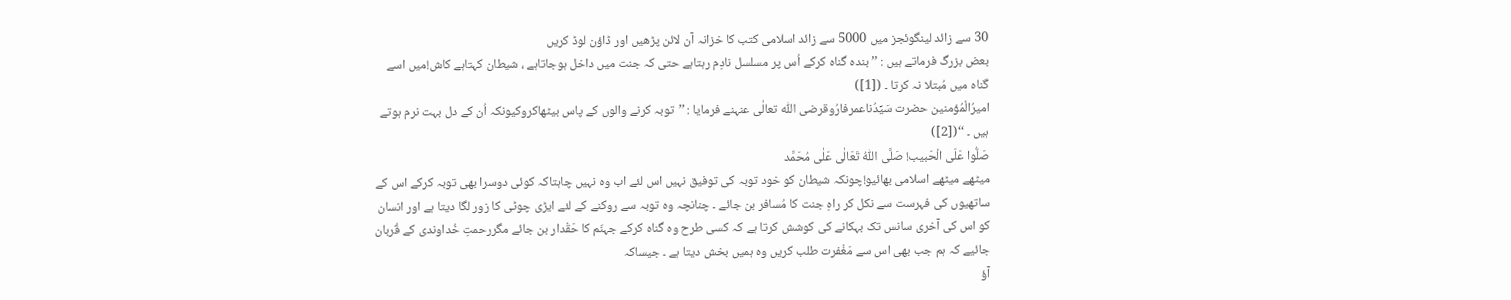30 سے زائد لینگوئجز میں 5000 سے زائد اسلامی کتب کا خزانہ آن لائن پڑھیں اور ڈاؤن لوڈ کریں
بعض بزرگ فرماتے ہیں : ’’بندہ گناہ کرکے اُس پر مسلسل نادِم رہتاہے حتی کہ جنت میں داخل ہوجاتاہے ، شیطان کہتاہے کاش!میں اسے گناہ میں مُبتلا نہ کرتا ۔ ([1])
امیرُالْمُؤمنین حضرت سَیِّدُناعمرفارُوقرضی اللّٰہ تعالٰی عنہنے فرمایا : ’’توبہ کرنے والوں کے پاس بیٹھاکروکیونکہ اُن کے دل بہت نرم ہوتے ہیں ۔ ‘‘([2])
صَلُّوا عَلَی الْحَبیب! صَلَّی اللّٰہُ تَعَالٰی عَلٰی مُحَمَّد
میٹھے میٹھے اسلامی بھائیو!چونکہ شیطان کو خود توبہ کی توفیق نہیں اس لئے اب وہ نہیں چاہتاکہ کوئی دوسرا بھی توبہ کرکے اس کے ساتھیوں کی فہرست سے نکل کر راہِ جنت کا مُسافر بن جائے ۔ چنانچہ وہ توبہ سے روکنے کے لئے ایڑی چوٹی کا زور لگا دیتا ہے اور انسان کو اس کی آخری سانس تک بہکانے کی کوشش کرتا ہے کہ کسی طرح وہ گناہ کرکے جہنّم کا حَقْدار بن جائے مگررحمتِ خُداوندی کے قُربان جائیے کہ ہم جب بھی اس سے مَغْفرت طلب کریں وہ ہمیں بخش دیتا ہے ۔ جیساکہ
آؤ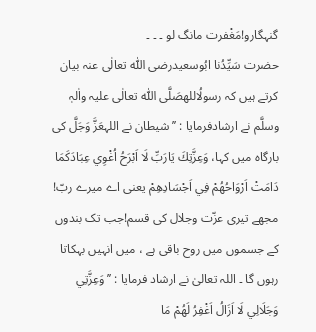گنہگارو!مَغْفرت مانگ لو ۔ ۔ ۔
حضرت سَیِّدُنا ابُوسعیدرضی اللّٰہ تعالٰی عنہ بیان کرتے ہیں کہ رسولُاللهصَلَّی اللّٰہ تعالٰی علیہ واٰلہٖ وسلَّم نے ارشادفرمایا : ’’شیطان نے اللہعَزَّ وَجَلَّ کی بارگاہ میں کہا، وَعِزَّتِكَ يَارَبِّ لَا اَبْرَحُ اُغْوِي عِبَادَكَمَا دَامَتْ اَرْوَاحُهُمْ فِي اَجْسَادِهِمْ یعنی اے میرے ربّ! مجھے تیری عزّت وجلال کی قسم!جب تک بندوں کے جسموں میں روح باقی ہے ، میں انہیں بہکاتا رہوں گا ۔ اللہ تعالیٰ نے ارشاد فرمایا : ’’وَعِزَّتِي وَجَلَالِي لَا اَزَالُ اَغْفِرُ لَهُمْ مَا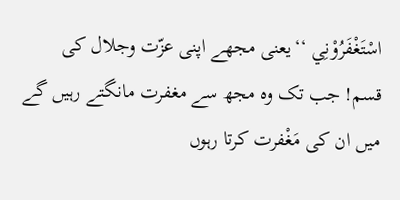اسْتَغْفَرُوْنِي ‘‘یعنی مجھے اپنی عزّت وجلال کی قسم! جب تک وہ مجھ سے مغفرت مانگتے رہیں گے میں ان کی مَغْفرت کرتا رہوں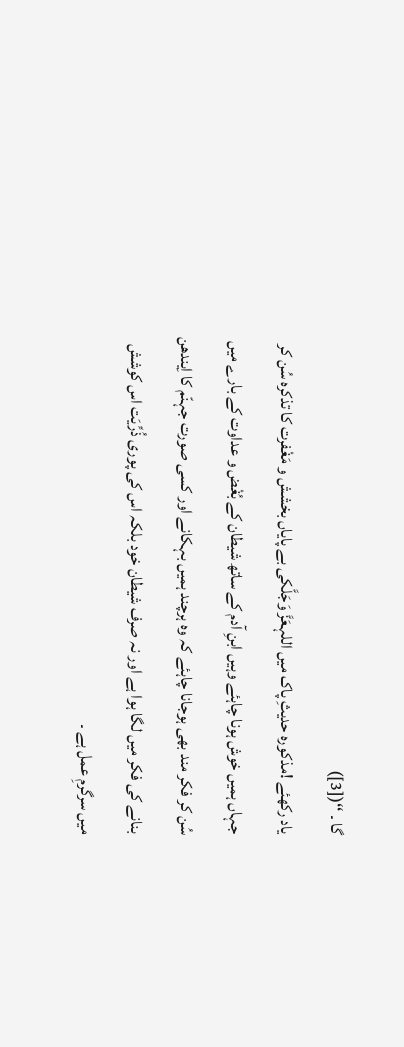گا ۔ ‘‘([3])
یاد رکھئے !مذکورہ حدیثِ پاک میں اللہعَزَّ وَجَلَّکی بے پایاں بخشش و مَغْفرت کا تذکرہ سُن کر جہاں ہمیں خوش ہونا چاہئے وہیں ابنِ آدم کے ساتھ شیطان کے بُغْض و عداوت کے بارے میں سُن کر فکر مند بھی ہوجانا چاہئے کہ وہ ہرچند ہمیں بہکانے اور کسی صورت جہنّم کا اِیندھن بنانے کی فکر میں لگا ہوا ہے اور نہ صرف شیطان خود بلکہ اس کی پوری ذُرِّیَت اس کوشش میں سرگرمِ عمل ہے ۔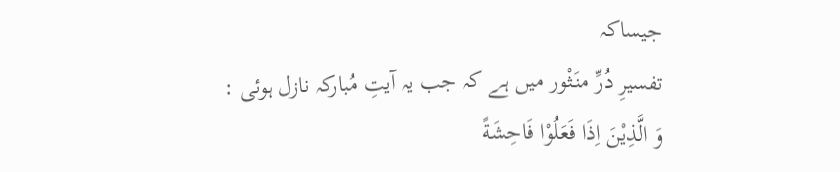جیساکہ
تفسیرِ دُرِّ منَثْور میں ہے کہ جب یہ آیتِ مُبارکہ نازل ہوئی :
وَ الَّذِیْنَ اِذَا فَعَلُوْا فَاحِشَةً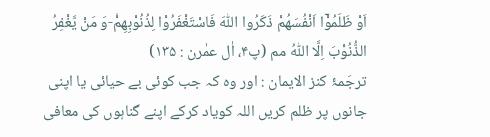اَوْ ظَلَمُوْۤا اَنْفُسَهُمْ ذَكَرُوا اللّٰهَ فَاسْتَغْفَرُوْا لِذُنُوْبِهِمْ۫-وَ مَنْ یَّغْفِرُ الذُّنُوْبَ اِلَّا اللّٰهُ مم (پ۴، اٰل عمٰرن : ۱۳۵)
ترجَمۂ کنز الایمان : اور وہ کہ جب کوئی بے حیائی یا اپنی جانوں پر ظلم کریں اللہ کویاد کرکے اپنے گناہوں کی معافی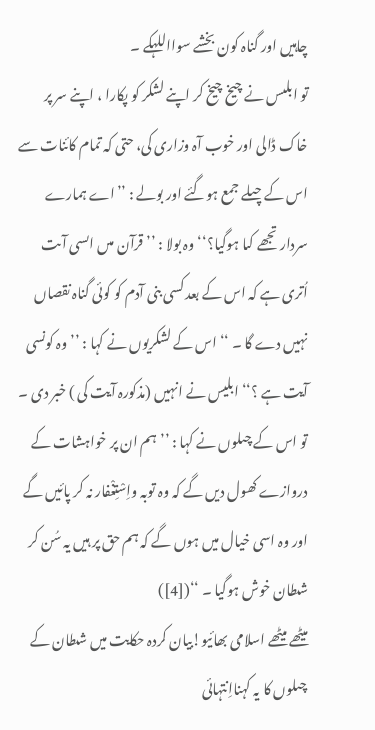چاہیں اور گناہ کون بخشے سوااللہکے ۔
تو ابلىس نے چیخ چیخ کر اپنے لشکر کو پکارا ، اپنے سر پر خاک ڈالی اور خوب آہ وزاری کی، حتی کہ تمام کائنات سے اس کے چىلے جمع ہوگئے اور بولے : ’’اے ہمارے سردار تجھے کىا ہوگیا؟‘‘وہ بولا : ’’ قرآن مىں اىسى آىت اُترى ہے کہ اس کے بعد کسی بنی آدم کو کوئی گناہ نقصاں نہیں دے گا ۔ ‘‘اس کے لشکریوں نے کہا : ’’وہ کونسی آیت ہے ؟‘‘ ابلیس نے انہیں (مذکورہ آیت کی ) خبر دی ۔ تو اس کے چىلوں نے کہا : ’’ہم ان پر خواہشات کے دروازے کھول دیں گے کہ وہ توبہ واِسْتِغْفار نہ کر پائیں گے اور وہ اسی خیال میں ہوں گے کہ ہم حق پر ہیں یہ سُن کر شىطان خوش ہوگیا ۔ ‘‘([4])
میٹھے میٹھے اسلامی بھائیو!بیان کردہ حکایت میں شىطان کے چىلوں کا یہ کہنااِنتہائی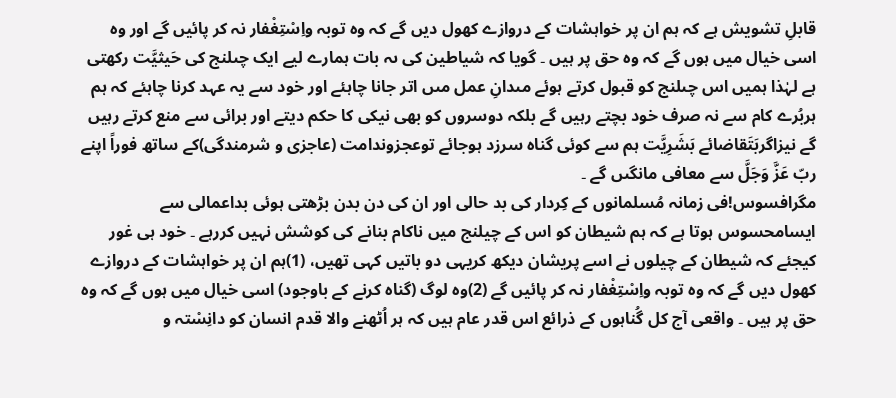قابلِ تشویش ہے کہ ہم ان پر خواہشات کے دروازے کھول دیں گے کہ وہ توبہ واِسْتِغْفار نہ کر پائیں گے اور وہ اسی خیال میں ہوں گے کہ وہ حق پر ہیں ۔ گویا کہ شیاطین کی ىہ بات ہمارے لیے ایک چىلنج کی حَیثیَّت رکھتی ہے لہٰذا ہمیں اس چىلنج کو قبول کرتے ہوئے مىدانِ عمل مىں اتر جانا چاہئے اور خود سے یہ عہد کرنا چاہئے کہ ہم ہربُرے کام سے نہ صرف خود بچتے رہیں گے بلکہ دوسروں کو بھی نیکی کا حکم دیتے اور برائی سے منع کرتے رہیں گے نیزاگربَتَقاضائے بَشَرِیَّت ہم سے کوئی گناہ سرزد ہوجائے توعجزوندامت (عاجزی و شرمندگی)کے ساتھ فوراً اپنے ربّ عَزَّ وَجَلَّ سے معافى مانگىں گے ۔
مگرافسوس!فی زمانہ مُسلمانوں کے کِردار کی بد حالی اور ان کی دن بدن بڑھتی ہوئی بداعمالی سے ایسامحسوس ہوتا ہے کہ ہم شیطان کو اس کے چیلنج میں ناکام بنانے کی کوشش نہیں کررہے ۔ خود ہی غور کیجئے کہ شیطان کے چیلوں نے اسے پریشان دیکھ کریہی دو باتیں کہی تھیں، (1)ہم ان پر خواہشات کے دروازے کھول دیں گے کہ وہ توبہ واِسْتِغْفار نہ کر پائیں گے (2)وہ لوگ (گناہ کرنے کے باوجود) اسی خیال میں ہوں گے کہ وہ حق پر ہیں ۔ واقعی آج کل گُناہوں کے ذرائع اس قدر عام ہیں کہ ہر اُٹھنے والا قدم انسان کو دانِسْتہ و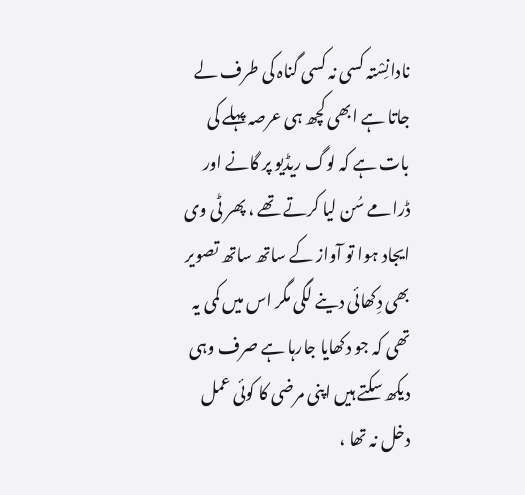نادانِسْتہ کسی نہ کسی گناہ کی طرف لے جاتا ہے ابھی کچھ ہی عرصہ پہلے کی بات ہے کہ لوگ ریڈیو پر گانے اور ڈرامے سُن لیا کرتے تھے ، پھر ٹی وی ایجاد ہوا تو آواز کے ساتھ ساتھ تصویر بھی دِکھائی دینے لگی مگر اس میں کمی یہ تھی کہ جو دکھایا جارہا ہے صرف وہی دیکھ سکتے ہیں اپنی مرضی کا کوئی عمل دخل نہ تھا ،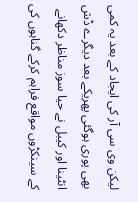لیکن وی سی آر کی ایجاد کے بعد یہ کمی بھی پوری ہوگئی پھریکے بعد دیگرے ڈش انٹینا اور کیبل نے حیا سوز مناظر دکھانے کے سینکڑوں مواقع فراہم کرکے گناہوں کی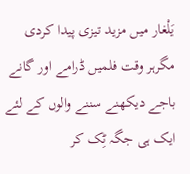یَلْغار میں مزید تیزی پیدا کردی مگرہر وقت فلمیں ڈرامے اور گانے باجے دیکھنے سننے والوں کے لئے ایک ہی جگہ ٹِک کر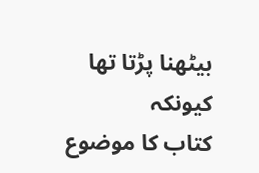بیٹھنا پڑتا تھا کیونکہ
کتاب کا موضوع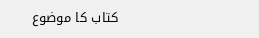کتاب کا موضوع